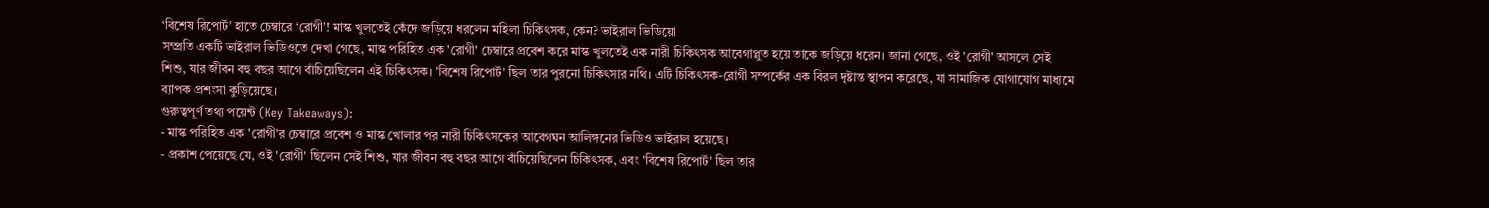‘বিশেষ রিপোর্ট’ হাতে চেম্বারে ‘রোগী’! মাস্ক খুলতেই কেঁদে জড়িয়ে ধরলেন মহিলা চিকিৎসক, কেন? ভাইরাল ভিডিয়ো
সম্প্রতি একটি ভাইরাল ভিডিওতে দেখা গেছে, মাস্ক পরিহিত এক 'রোগী' চেম্বারে প্রবেশ করে মাস্ক খুলতেই এক নারী চিকিৎসক আবেগাপ্লুত হয়ে তাকে জড়িয়ে ধরেন। জানা গেছে, ওই 'রোগী' আসলে সেই শিশু, যার জীবন বহু বছর আগে বাঁচিয়েছিলেন এই চিকিৎসক। 'বিশেষ রিপোর্ট' ছিল তার পুরনো চিকিৎসার নথি। এটি চিকিৎসক-রোগী সম্পর্কের এক বিরল দৃষ্টান্ত স্থাপন করেছে, যা সামাজিক যোগাযোগ মাধ্যমে ব্যাপক প্রশংসা কুড়িয়েছে।
গুরুত্বপূর্ণ তথ্য পয়েন্ট (Key Takeaways):
- মাস্ক পরিহিত এক 'রোগী'র চেম্বারে প্রবেশ ও মাস্ক খোলার পর নারী চিকিৎসকের আবেগঘন আলিঙ্গনের ভিডিও ভাইরাল হয়েছে।
- প্রকাশ পেয়েছে যে, ওই 'রোগী' ছিলেন সেই শিশু, যার জীবন বহু বছর আগে বাঁচিয়েছিলেন চিকিৎসক, এবং 'বিশেষ রিপোর্ট' ছিল তার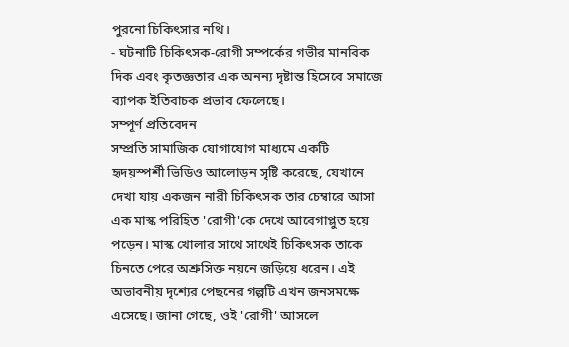পুরনো চিকিৎসার নথি।
- ঘটনাটি চিকিৎসক-রোগী সম্পর্কের গভীর মানবিক দিক এবং কৃতজ্ঞতার এক অনন্য দৃষ্টান্ত হিসেবে সমাজে ব্যাপক ইতিবাচক প্রভাব ফেলেছে।
সম্পূর্ণ প্রতিবেদন
সম্প্রতি সামাজিক যোগাযোগ মাধ্যমে একটি হৃদয়স্পর্শী ভিডিও আলোড়ন সৃষ্টি করেছে, যেখানে দেখা যায় একজন নারী চিকিৎসক তার চেম্বারে আসা এক মাস্ক পরিহিত 'রোগী'কে দেখে আবেগাপ্লুত হয়ে পড়েন। মাস্ক খোলার সাথে সাথেই চিকিৎসক তাকে চিনতে পেরে অশ্রুসিক্ত নয়নে জড়িয়ে ধরেন। এই অভাবনীয় দৃশ্যের পেছনের গল্পটি এখন জনসমক্ষে এসেছে। জানা গেছে, ওই 'রোগী' আসলে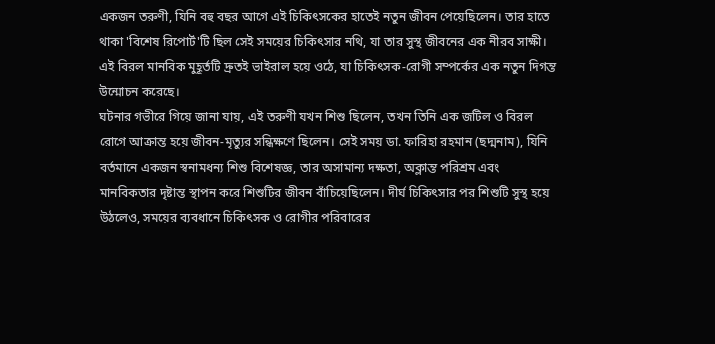একজন তরুণী, যিনি বহু বছর আগে এই চিকিৎসকের হাতেই নতুন জীবন পেয়েছিলেন। তার হাতে থাকা 'বিশেষ রিপোর্ট'টি ছিল সেই সময়ের চিকিৎসার নথি, যা তার সুস্থ জীবনের এক নীরব সাক্ষী। এই বিরল মানবিক মুহূর্তটি দ্রুতই ভাইরাল হয়ে ওঠে, যা চিকিৎসক-রোগী সম্পর্কের এক নতুন দিগন্ত উন্মোচন করেছে।
ঘটনার গভীরে গিয়ে জানা যায়, এই তরুণী যখন শিশু ছিলেন, তখন তিনি এক জটিল ও বিরল রোগে আক্রান্ত হয়ে জীবন-মৃত্যুর সন্ধিক্ষণে ছিলেন। সেই সময় ডা. ফারিহা রহমান (ছদ্মনাম), যিনি বর্তমানে একজন স্বনামধন্য শিশু বিশেষজ্ঞ, তার অসামান্য দক্ষতা, অক্লান্ত পরিশ্রম এবং মানবিকতার দৃষ্টান্ত স্থাপন করে শিশুটির জীবন বাঁচিয়েছিলেন। দীর্ঘ চিকিৎসার পর শিশুটি সুস্থ হয়ে উঠলেও, সময়ের ব্যবধানে চিকিৎসক ও রোগীর পরিবারের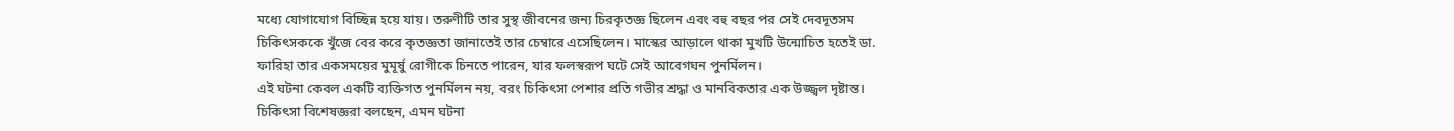মধ্যে যোগাযোগ বিচ্ছিন্ন হয়ে যায়। তরুণীটি তার সুস্থ জীবনের জন্য চিরকৃতজ্ঞ ছিলেন এবং বহু বছর পর সেই দেবদূতসম চিকিৎসককে খুঁজে বের করে কৃতজ্ঞতা জানাতেই তার চেম্বারে এসেছিলেন। মাস্কের আড়ালে থাকা মুখটি উন্মোচিত হতেই ডা. ফারিহা তার একসময়ের মুমূর্ষু রোগীকে চিনতে পারেন, যার ফলস্বরূপ ঘটে সেই আবেগঘন পুনর্মিলন।
এই ঘটনা কেবল একটি ব্যক্তিগত পুনর্মিলন নয়, বরং চিকিৎসা পেশার প্রতি গভীর শ্রদ্ধা ও মানবিকতার এক উজ্জ্বল দৃষ্টান্ত। চিকিৎসা বিশেষজ্ঞরা বলছেন, এমন ঘটনা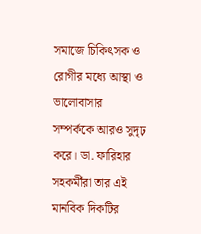সমাজে চিকিৎসক ও রোগীর মধ্যে আস্থা ও ভালোবাসার সম্পর্ককে আরও সুদৃঢ় করে। ডা. ফারিহার সহকর্মীরা তার এই মানবিক দিকটির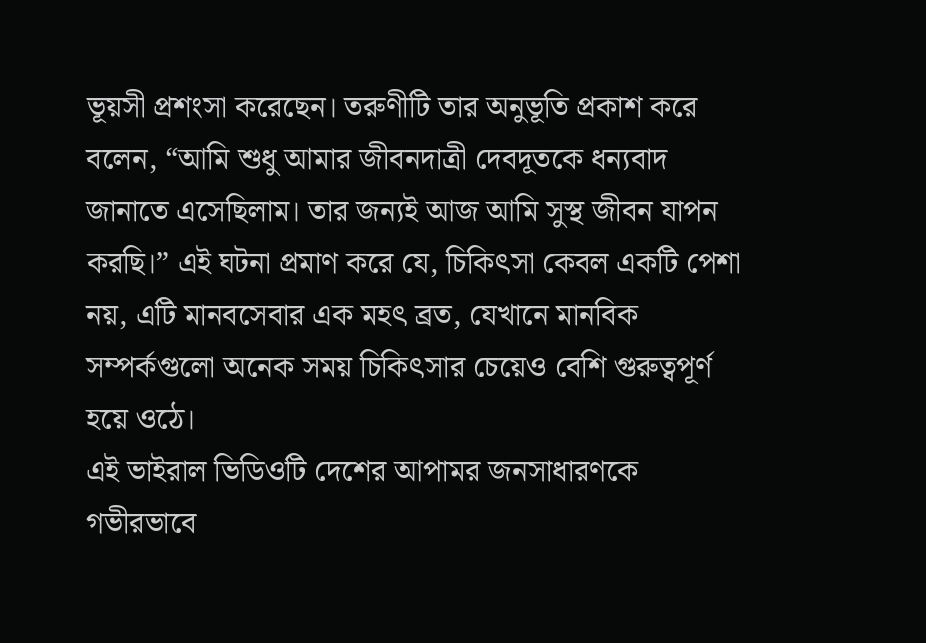ভূয়সী প্রশংসা করেছেন। তরুণীটি তার অনুভূতি প্রকাশ করে বলেন, “আমি শুধু আমার জীবনদাত্রী দেবদূতকে ধন্যবাদ জানাতে এসেছিলাম। তার জন্যই আজ আমি সুস্থ জীবন যাপন করছি।” এই ঘটনা প্রমাণ করে যে, চিকিৎসা কেবল একটি পেশা নয়, এটি মানবসেবার এক মহৎ ব্রত, যেখানে মানবিক সম্পর্কগুলো অনেক সময় চিকিৎসার চেয়েও বেশি গুরুত্বপূর্ণ হয়ে ওঠে।
এই ভাইরাল ভিডিওটি দেশের আপামর জনসাধারণকে গভীরভাবে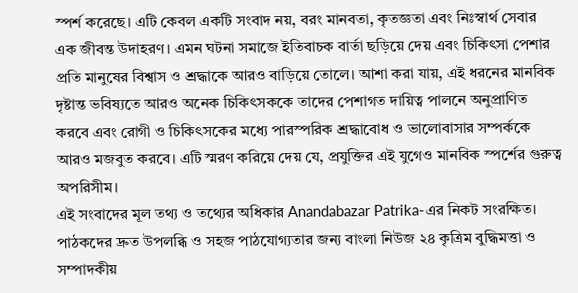স্পর্শ করেছে। এটি কেবল একটি সংবাদ নয়, বরং মানবতা, কৃতজ্ঞতা এবং নিঃস্বার্থ সেবার এক জীবন্ত উদাহরণ। এমন ঘটনা সমাজে ইতিবাচক বার্তা ছড়িয়ে দেয় এবং চিকিৎসা পেশার প্রতি মানুষের বিশ্বাস ও শ্রদ্ধাকে আরও বাড়িয়ে তোলে। আশা করা যায়, এই ধরনের মানবিক দৃষ্টান্ত ভবিষ্যতে আরও অনেক চিকিৎসককে তাদের পেশাগত দায়িত্ব পালনে অনুপ্রাণিত করবে এবং রোগী ও চিকিৎসকের মধ্যে পারস্পরিক শ্রদ্ধাবোধ ও ভালোবাসার সম্পর্ককে আরও মজবুত করবে। এটি স্মরণ করিয়ে দেয় যে, প্রযুক্তির এই যুগেও মানবিক স্পর্শের গুরুত্ব অপরিসীম।
এই সংবাদের মূল তথ্য ও তথ্যের অধিকার Anandabazar Patrika-এর নিকট সংরক্ষিত। পাঠকদের দ্রুত উপলব্ধি ও সহজ পাঠযোগ্যতার জন্য বাংলা নিউজ ২৪ কৃত্রিম বুদ্ধিমত্তা ও সম্পাদকীয়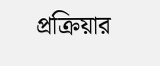প্রক্রিয়ার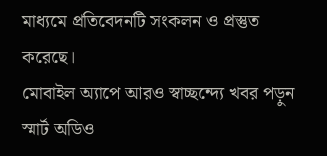মাধ্যমে প্রতিবেদনটি সংকলন ও প্রস্তুত করেছে।
মোবাইল অ্যাপে আরও স্বাচ্ছন্দ্যে খবর পড়ুন
স্মার্ট অডিও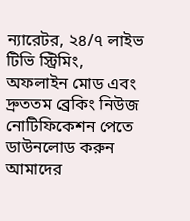ন্যারেটর, ২৪/৭ লাইভ টিভি স্ট্রিমিং, অফলাইন মোড এবং দ্রুততম ব্রেকিং নিউজ নোটিফিকেশন পেতে ডাউনলোড করুন আমাদের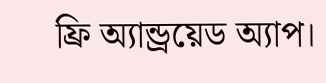ফ্রি অ্যান্ড্রয়েড অ্যাপ।